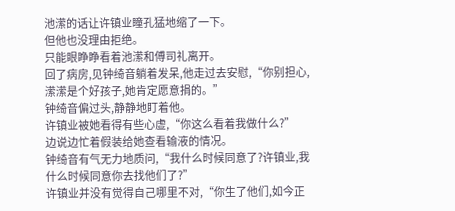池潆的话让许镇业瞳孔猛地缩了一下。
但他也没理由拒绝。
只能眼睁睁看着池潆和傅司礼离开。
回了病房,见钟绮音躺着发呆,他走过去安慰,“你别担心,潆潆是个好孩子,她肯定愿意捐的。”
钟绮音偏过头,静静地盯着他。
许镇业被她看得有些心虚,“你这么看着我做什么?”
边说边忙着假装给她查看输液的情况。
钟绮音有气无力地质问,“我什么时候同意了?许镇业,我什么时候同意你去找他们了?”
许镇业并没有觉得自己哪里不对,“你生了他们,如今正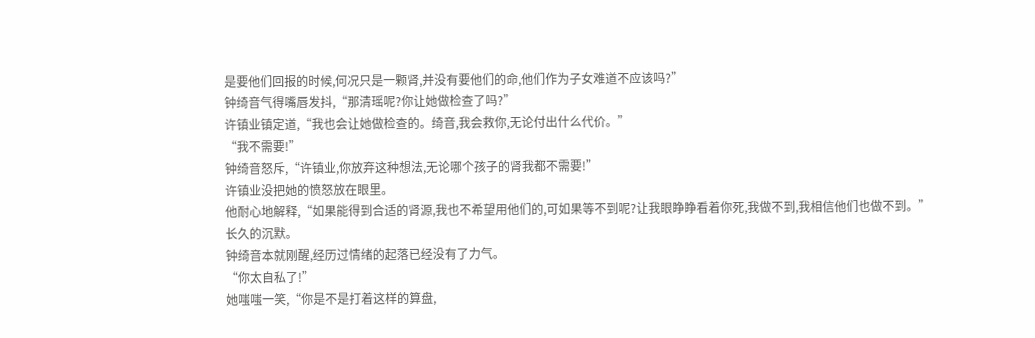是要他们回报的时候,何况只是一颗肾,并没有要他们的命,他们作为子女难道不应该吗?”
钟绮音气得嘴唇发抖,“那清瑶呢?你让她做检查了吗?”
许镇业镇定道,“我也会让她做检查的。绮音,我会救你,无论付出什么代价。”
“我不需要!”
钟绮音怒斥,“许镇业,你放弃这种想法,无论哪个孩子的肾我都不需要!”
许镇业没把她的愤怒放在眼里。
他耐心地解释,“如果能得到合适的肾源,我也不希望用他们的,可如果等不到呢?让我眼睁睁看着你死,我做不到,我相信他们也做不到。”
长久的沉默。
钟绮音本就刚醒,经历过情绪的起落已经没有了力气。
“你太自私了!”
她嗤嗤一笑,“你是不是打着这样的算盘,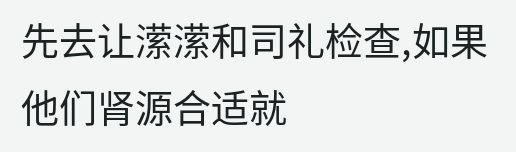先去让潆潆和司礼检查,如果他们肾源合适就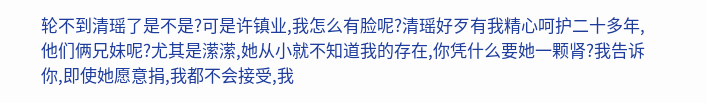轮不到清瑶了是不是?可是许镇业,我怎么有脸呢?清瑶好歹有我精心呵护二十多年,他们俩兄妹呢?尤其是潆潆,她从小就不知道我的存在,你凭什么要她一颗肾?我告诉你,即使她愿意捐,我都不会接受,我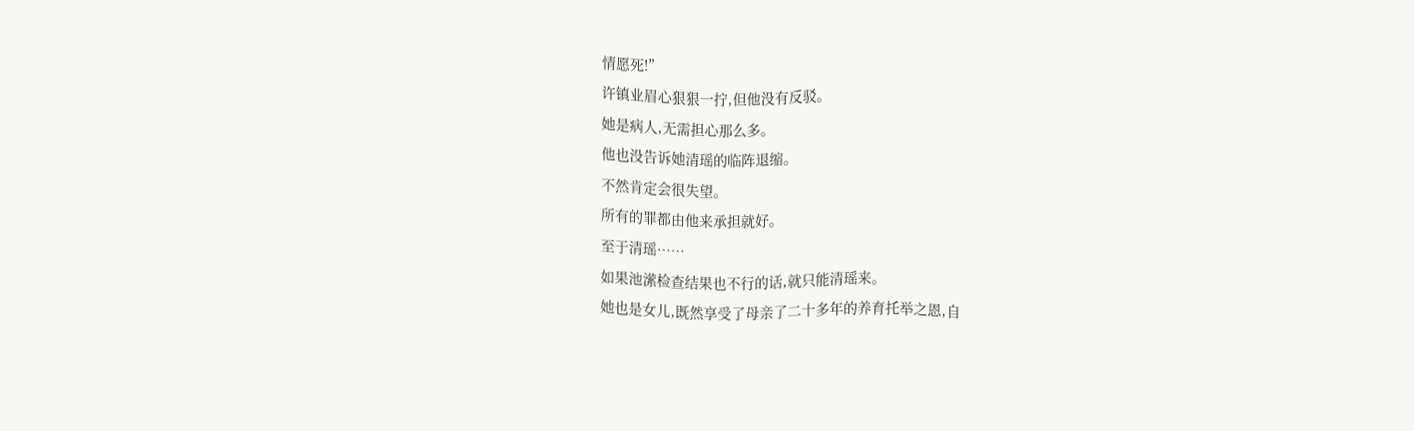情愿死!”
许镇业眉心狠狠一拧,但他没有反驳。
她是病人,无需担心那么多。
他也没告诉她清瑶的临阵退缩。
不然肯定会很失望。
所有的罪都由他来承担就好。
至于清瑶……
如果池潆检查结果也不行的话,就只能清瑶来。
她也是女儿,既然享受了母亲了二十多年的养育托举之恩,自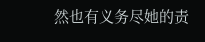然也有义务尽她的责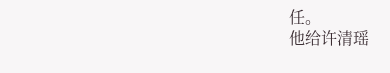任。
他给许清瑶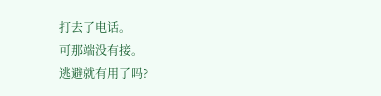打去了电话。
可那端没有接。
逃避就有用了吗?